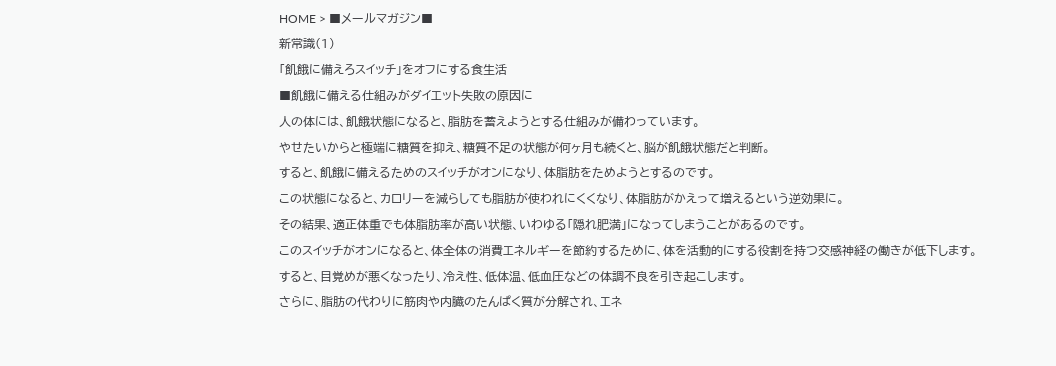HOME > ■メールマガジン■
新常識(1)
「飢餓に備えろスイッチ」をオフにする食生活
■飢餓に備える仕組みがダイエット失敗の原因に
人の体には、飢餓状態になると、脂肪を蓄えようとする仕組みが備わっています。
やせたいからと極端に糖質を抑え、糖質不足の状態が何ヶ月も続くと、脳が飢餓状態だと判断。
すると、飢餓に備えるためのスイッチがオンになり、体脂肪をためようとするのです。
この状態になると、カロリーを減らしても脂肪が使われにくくなり、体脂肪がかえって増えるという逆効果に。
その結果、適正体重でも体脂肪率が高い状態、いわゆる「隠れ肥満」になってしまうことがあるのです。
このスイッチがオンになると、体全体の消費エネルギーを節約するために、体を活動的にする役割を持つ交感神経の働きが低下します。
すると、目覚めが悪くなったり、冷え性、低体温、低血圧などの体調不良を引き起こします。
さらに、脂肪の代わりに筋肉や内臓のたんぱく質が分解され、エネ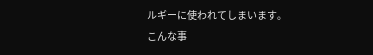ルギーに使われてしまいます。
こんな事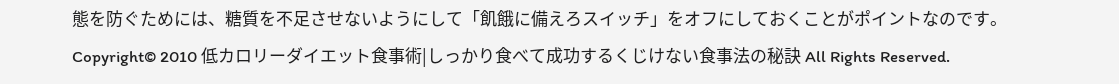態を防ぐためには、糖質を不足させないようにして「飢餓に備えろスイッチ」をオフにしておくことがポイントなのです。
Copyright© 2010 低カロリーダイエット食事術|しっかり食べて成功するくじけない食事法の秘訣 All Rights Reserved.